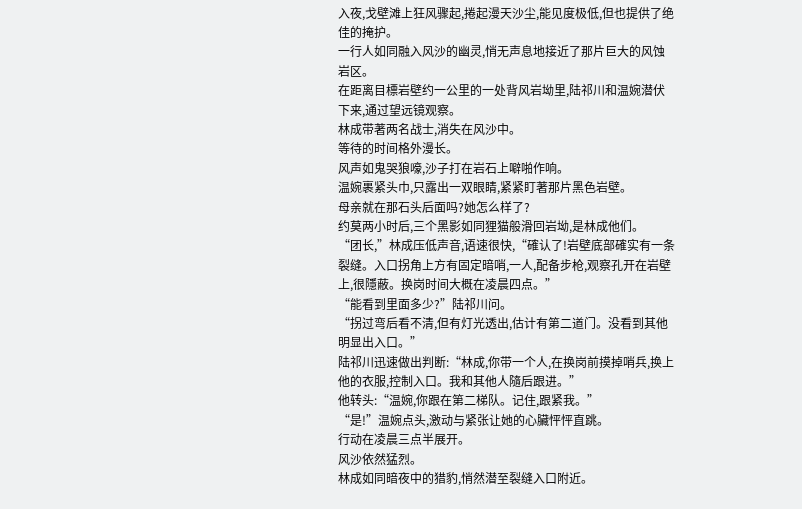入夜,戈壁滩上狂风骤起,捲起漫天沙尘,能见度极低,但也提供了绝佳的掩护。
一行人如同融入风沙的幽灵,悄无声息地接近了那片巨大的风蚀岩区。
在距离目標岩壁约一公里的一处背风岩坳里,陆祁川和温婉潜伏下来,通过望远镜观察。
林成带著两名战士,消失在风沙中。
等待的时间格外漫长。
风声如鬼哭狼嚎,沙子打在岩石上噼啪作响。
温婉裹紧头巾,只露出一双眼睛,紧紧盯著那片黑色岩壁。
母亲就在那石头后面吗?她怎么样了?
约莫两小时后,三个黑影如同狸猫般滑回岩坳,是林成他们。
“团长,”林成压低声音,语速很快,“確认了!岩壁底部確实有一条裂缝。入口拐角上方有固定暗哨,一人,配备步枪,观察孔开在岩壁上,很隱蔽。换岗时间大概在凌晨四点。”
“能看到里面多少?”陆祁川问。
“拐过弯后看不清,但有灯光透出,估计有第二道门。没看到其他明显出入口。”
陆祁川迅速做出判断:“林成,你带一个人,在换岗前摸掉哨兵,换上他的衣服,控制入口。我和其他人隨后跟进。”
他转头:“温婉,你跟在第二梯队。记住,跟紧我。”
“是!”温婉点头,激动与紧张让她的心臟怦怦直跳。
行动在凌晨三点半展开。
风沙依然猛烈。
林成如同暗夜中的猎豹,悄然潜至裂缝入口附近。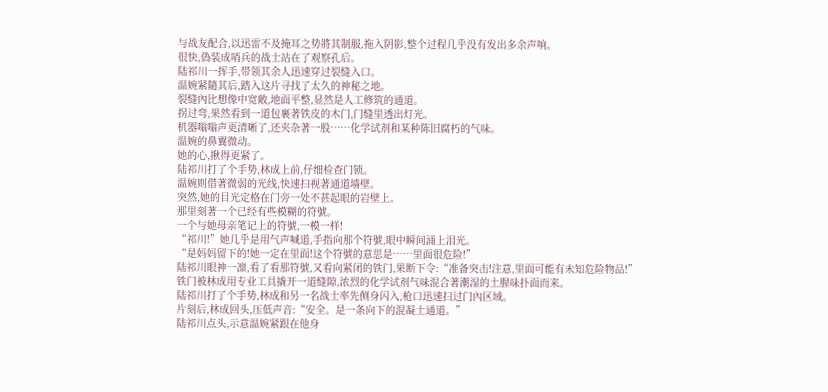与战友配合,以迅雷不及掩耳之势將其制服,拖入阴影,整个过程几乎没有发出多余声响。
很快,偽装成哨兵的战士站在了观察孔后。
陆祁川一挥手,带领其余人迅速穿过裂缝入口。
温婉紧隨其后,踏入这片寻找了太久的神秘之地。
裂缝內比想像中宽敞,地面平整,显然是人工修筑的通道。
拐过弯,果然看到一道包裹著铁皮的木门,门缝里透出灯光。
机器嗡嗡声更清晰了,还夹杂著一股……化学试剂和某种陈旧腐朽的气味。
温婉的鼻翼微动。
她的心,揪得更紧了。
陆祁川打了个手势,林成上前,仔细检查门锁。
温婉则借著微弱的光线,快速扫视著通道墙壁。
突然,她的目光定格在门旁一处不甚起眼的岩壁上。
那里刻著一个已经有些模糊的符號。
一个与她母亲笔记上的符號,一模一样!
“祁川!”她几乎是用气声喊道,手指向那个符號,眼中瞬间涌上泪光。
“是妈妈留下的!她一定在里面!这个符號的意思是……里面很危险!”
陆祁川眼神一凛,看了看那符號,又看向紧闭的铁门,果断下令:“准备突击!注意,里面可能有未知危险物品!”
铁门被林成用专业工具撬开一道缝隙,浓烈的化学试剂气味混合著潮湿的土腥味扑面而来。
陆祁川打了个手势,林成和另一名战士率先侧身闪入,枪口迅速扫过门內区域。
片刻后,林成回头,压低声音:“安全。是一条向下的混凝土通道。”
陆祁川点头,示意温婉紧跟在他身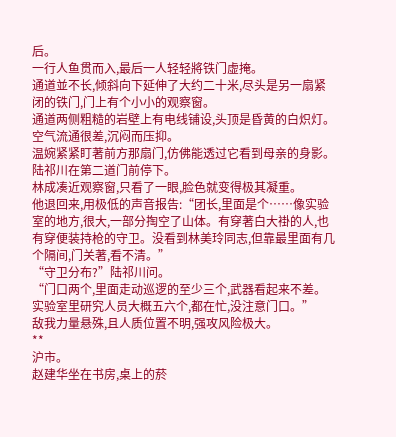后。
一行人鱼贯而入,最后一人轻轻將铁门虚掩。
通道並不长,倾斜向下延伸了大约二十米,尽头是另一扇紧闭的铁门,门上有个小小的观察窗。
通道两侧粗糙的岩壁上有电线铺设,头顶是昏黄的白炽灯。
空气流通很差,沉闷而压抑。
温婉紧紧盯著前方那扇门,仿佛能透过它看到母亲的身影。
陆祁川在第二道门前停下。
林成凑近观察窗,只看了一眼,脸色就变得极其凝重。
他退回来,用极低的声音报告:“团长,里面是个……像实验室的地方,很大,一部分掏空了山体。有穿著白大褂的人,也有穿便装持枪的守卫。没看到林美玲同志,但靠最里面有几个隔间,门关著,看不清。”
“守卫分布?”陆祁川问。
“门口两个,里面走动巡逻的至少三个,武器看起来不差。实验室里研究人员大概五六个,都在忙,没注意门口。”
敌我力量悬殊,且人质位置不明,强攻风险极大。
**
沪市。
赵建华坐在书房,桌上的菸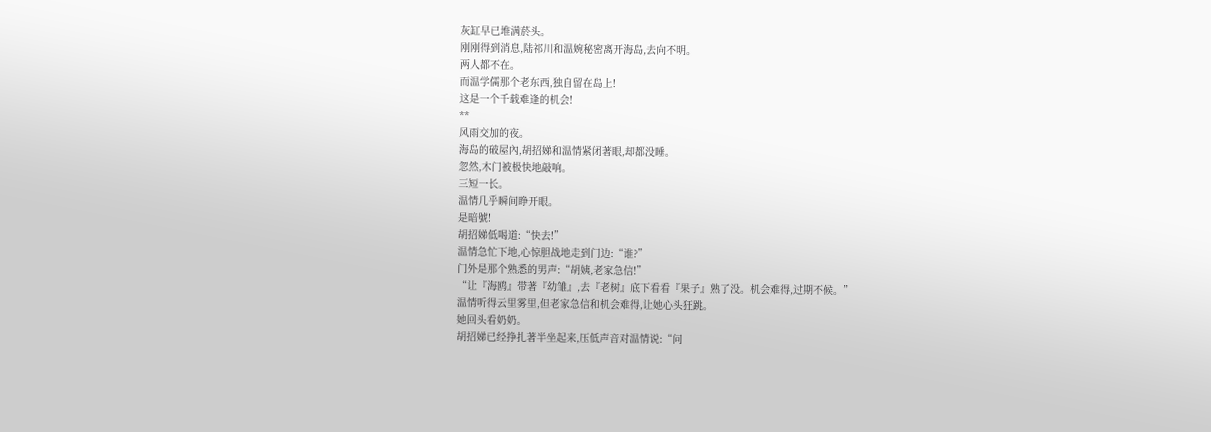灰缸早已堆满菸头。
刚刚得到消息,陆祁川和温婉秘密离开海岛,去向不明。
两人都不在。
而温学儒那个老东西,独自留在岛上!
这是一个千载难逢的机会!
**
风雨交加的夜。
海岛的破屋內,胡招娣和温情紧闭著眼,却都没睡。
忽然,木门被极快地敲响。
三短一长。
温情几乎瞬间睁开眼。
是暗號!
胡招娣低喝道:“快去!”
温情急忙下地,心惊胆战地走到门边:“谁?”
门外是那个熟悉的男声:“胡姨,老家急信!”
“让『海鸥』带著『幼雏』,去『老树』底下看看『果子』熟了没。机会难得,过期不候。”
温情听得云里雾里,但老家急信和机会难得,让她心头狂跳。
她回头看奶奶。
胡招娣已经挣扎著半坐起来,压低声音对温情说:“问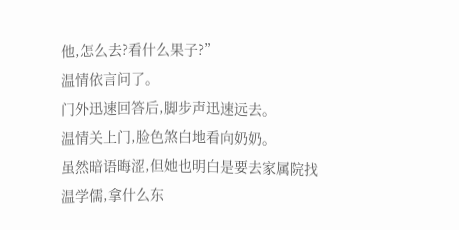他,怎么去?看什么果子?”
温情依言问了。
门外迅速回答后,脚步声迅速远去。
温情关上门,脸色煞白地看向奶奶。
虽然暗语晦涩,但她也明白是要去家属院找温学儒,拿什么东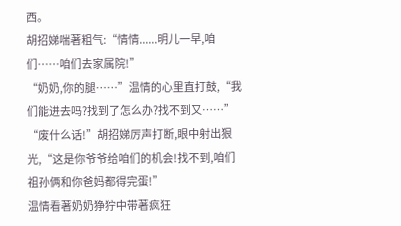西。
胡招娣喘著粗气:“情情......明儿一早,咱们……咱们去家属院!”
“奶奶,你的腿……”温情的心里直打鼓,“我们能进去吗?找到了怎么办?找不到又……”
“废什么话!”胡招娣厉声打断,眼中射出狠光,“这是你爷爷给咱们的机会!找不到,咱们祖孙俩和你爸妈都得完蛋!”
温情看著奶奶狰狞中带著疯狂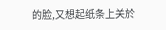的脸,又想起纸条上关於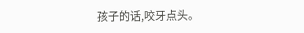孩子的话,咬牙点头。